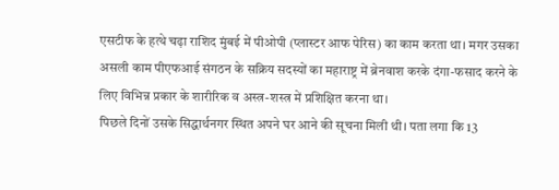एसटीफ के हत्थे चढ़ा राशिद मुंबई में पीओपी (प्लास्टर आफ पेरिस) का काम करता था। मगर उसका असली काम पीएफआई संगठन के सक्रिय सदस्यों का महाराष्ट्र में ब्रेनवाश करके दंगा-फसाद करने के लिए विभिन्न प्रकार के शारीरिक व अस्त्र-शस्त्र में प्रशिक्षित करना था।
पिछले दिनों उसके सिद्धार्थनगर स्थित अपने घर आने की सूचना मिली थी। पता लगा कि 13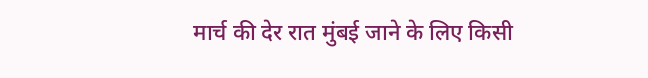मार्च की देर रात मुंबई जाने के लिए किसी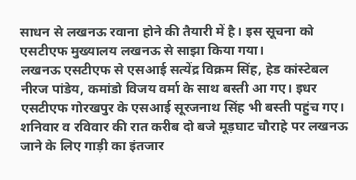साधन से लखनऊ रवाना होने की तैयारी में है। इस सूचना को एसटीएफ मुख्यालय लखनऊ से साझा किया गया।
लखनऊ एसटीएफ से एसआई सत्येंद्र विक्रम सिंह, हेड कांस्टेबल नीरज पांडेय, कमांडो विजय वर्मा के साथ बस्ती आ गए। इधर एसटीएफ गोरखपुर के एसआई सूरजनाथ सिंह भी बस्ती पहुंच गए। शनिवार व रविवार की रात करीब दो बजे मूड़घाट चौराहे पर लखनऊ जाने के लिए गाड़ी का इंतजार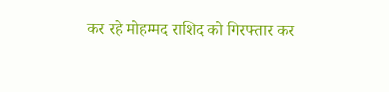कर रहे मोहम्मद राशिद को गिरफ्तार कर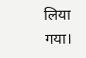लिया गया।